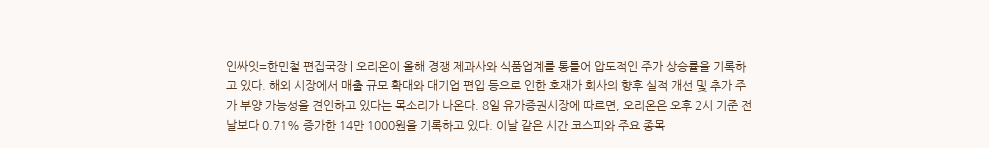인싸잇=한민철 편집국장 | 오리온이 올해 경쟁 제과사와 식품업계를 통틀어 압도적인 주가 상승률을 기록하고 있다. 해외 시장에서 매출 규모 확대와 대기업 편입 등으로 인한 호재가 회사의 향후 실적 개선 및 추가 주가 부양 가능성을 견인하고 있다는 목소리가 나온다. 8일 유가증권시장에 따르면, 오리온은 오후 2시 기준 전날보다 0.71% 증가한 14만 1000원을 기록하고 있다. 이날 같은 시간 코스피와 주요 종목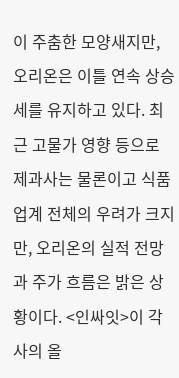이 주춤한 모양새지만, 오리온은 이틀 연속 상승세를 유지하고 있다. 최근 고물가 영향 등으로 제과사는 물론이고 식품업계 전체의 우려가 크지만, 오리온의 실적 전망과 주가 흐름은 밝은 상황이다. <인싸잇>이 각사의 올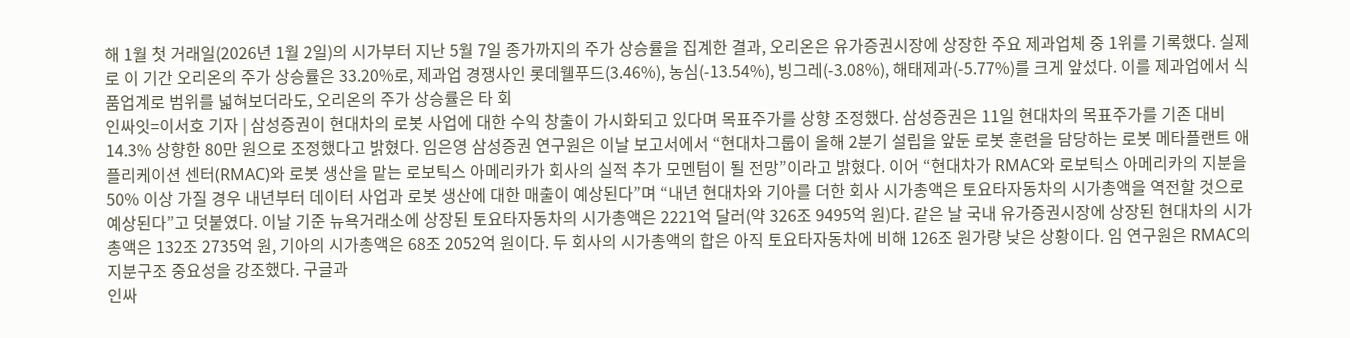해 1월 첫 거래일(2026년 1월 2일)의 시가부터 지난 5월 7일 종가까지의 주가 상승률을 집계한 결과, 오리온은 유가증권시장에 상장한 주요 제과업체 중 1위를 기록했다. 실제로 이 기간 오리온의 주가 상승률은 33.20%로, 제과업 경쟁사인 롯데웰푸드(3.46%), 농심(-13.54%), 빙그레(-3.08%), 해태제과(-5.77%)를 크게 앞섰다. 이를 제과업에서 식품업계로 범위를 넓혀보더라도, 오리온의 주가 상승률은 타 회
인싸잇=이서호 기자 | 삼성증권이 현대차의 로봇 사업에 대한 수익 창출이 가시화되고 있다며 목표주가를 상향 조정했다. 삼성증권은 11일 현대차의 목표주가를 기존 대비 14.3% 상향한 80만 원으로 조정했다고 밝혔다. 임은영 삼성증권 연구원은 이날 보고서에서 “현대차그룹이 올해 2분기 설립을 앞둔 로봇 훈련을 담당하는 로봇 메타플랜트 애플리케이션 센터(RMAC)와 로봇 생산을 맡는 로보틱스 아메리카가 회사의 실적 추가 모멘텀이 될 전망”이라고 밝혔다. 이어 “현대차가 RMAC와 로보틱스 아메리카의 지분을 50% 이상 가질 경우 내년부터 데이터 사업과 로봇 생산에 대한 매출이 예상된다”며 “내년 현대차와 기아를 더한 회사 시가총액은 토요타자동차의 시가총액을 역전할 것으로 예상된다”고 덧붙였다. 이날 기준 뉴욕거래소에 상장된 토요타자동차의 시가총액은 2221억 달러(약 326조 9495억 원)다. 같은 날 국내 유가증권시장에 상장된 현대차의 시가총액은 132조 2735억 원, 기아의 시가총액은 68조 2052억 원이다. 두 회사의 시가총액의 합은 아직 토요타자동차에 비해 126조 원가량 낮은 상황이다. 임 연구원은 RMAC의 지분구조 중요성을 강조했다. 구글과
인싸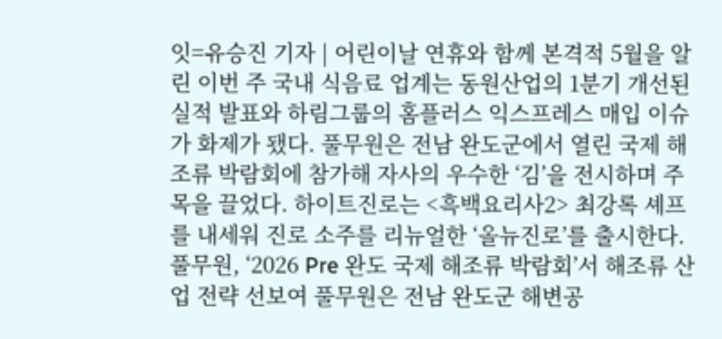잇=유승진 기자 | 어린이날 연휴와 함께 본격적 5월을 알린 이번 주 국내 식음료 업계는 동원산업의 1분기 개선된 실적 발표와 하림그룹의 홈플러스 익스프레스 매입 이슈가 화제가 됐다. 풀무원은 전남 완도군에서 열린 국제 해조류 박람회에 참가해 자사의 우수한 ‘김’을 전시하며 주목을 끌었다. 하이트진로는 <흑백요리사2> 최강록 셰프를 내세워 진로 소주를 리뉴얼한 ‘올뉴진로’를 출시한다. 풀무원, ‘2026 Pre 완도 국제 해조류 박람회’서 해조류 산업 전략 선보여 풀무원은 전남 완도군 해변공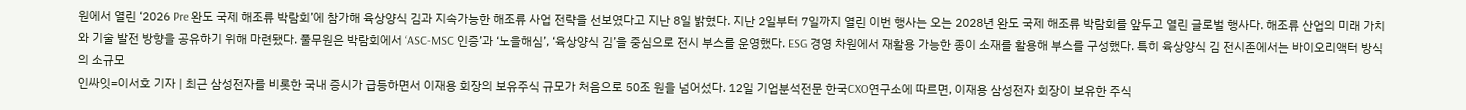원에서 열린 ‘2026 Pre 완도 국제 해조류 박람회’에 참가해 육상양식 김과 지속가능한 해조류 사업 전략을 선보였다고 지난 8일 밝혔다. 지난 2일부터 7일까지 열린 이번 행사는 오는 2028년 완도 국제 해조류 박람회를 앞두고 열린 글로벌 행사다. 해조류 산업의 미래 가치와 기술 발전 방향을 공유하기 위해 마련됐다. 풀무원은 박람회에서 ‘ASC-MSC 인증’과 ‘노을해심’, ‘육상양식 김’을 중심으로 전시 부스를 운영했다. ESG 경영 차원에서 재활용 가능한 종이 소재를 활용해 부스를 구성했다. 특히 육상양식 김 전시존에서는 바이오리액터 방식의 소규모
인싸잇=이서호 기자 | 최근 삼성전자를 비롯한 국내 증시가 급등하면서 이재용 회장의 보유주식 규모가 처음으로 50조 원을 넘어섰다. 12일 기업분석전문 한국CXO연구소에 따르면, 이재용 삼성전자 회장이 보유한 주식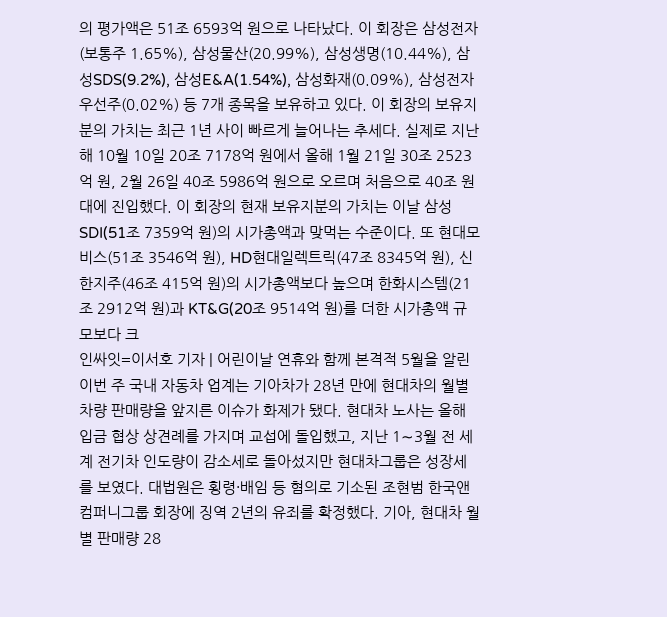의 평가액은 51조 6593억 원으로 나타났다. 이 회장은 삼성전자(보통주 1.65%), 삼성물산(20.99%), 삼성생명(10.44%), 삼성SDS(9.2%), 삼성E&A(1.54%), 삼성화재(0.09%), 삼성전자 우선주(0.02%) 등 7개 종목을 보유하고 있다. 이 회장의 보유지분의 가치는 최근 1년 사이 빠르게 늘어나는 추세다. 실제로 지난해 10월 10일 20조 7178억 원에서 올해 1월 21일 30조 2523억 원, 2월 26일 40조 5986억 원으로 오르며 처음으로 40조 원대에 진입했다. 이 회장의 현재 보유지분의 가치는 이날 삼성SDI(51조 7359억 원)의 시가총액과 맞먹는 수준이다. 또 현대모비스(51조 3546억 원), HD현대일렉트릭(47조 8345억 원), 신한지주(46조 415억 원)의 시가총액보다 높으며 한화시스템(21조 2912억 원)과 KT&G(20조 9514억 원)를 더한 시가총액 규모보다 크
인싸잇=이서호 기자 | 어린이날 연휴와 함께 본격적 5월을 알린 이번 주 국내 자동차 업계는 기아차가 28년 만에 현대차의 월별 차량 판매량을 앞지른 이슈가 화제가 됐다. 현대차 노사는 올해 입금 협상 상견례를 가지며 교섭에 돌입했고, 지난 1∼3월 전 세계 전기차 인도량이 감소세로 돌아섰지만 현대차그룹은 성장세를 보였다. 대법원은 횡령·배임 등 혐의로 기소된 조현범 한국앤컴퍼니그룹 회장에 징역 2년의 유죄를 확정했다. 기아, 현대차 월별 판매량 28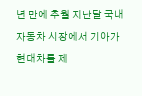년 만에 추월 지난달 국내 자동차 시장에서 기아가 현대차를 제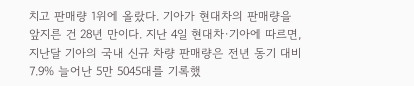치고 판매량 1위에 올랐다. 기아가 현대차의 판매량을 앞지른 건 28년 만이다. 지난 4일 현대차·기아에 따르면, 지난달 기아의 국내 신규 차량 판매량은 전년 동기 대비 7.9% 늘어난 5만 5045대를 기록했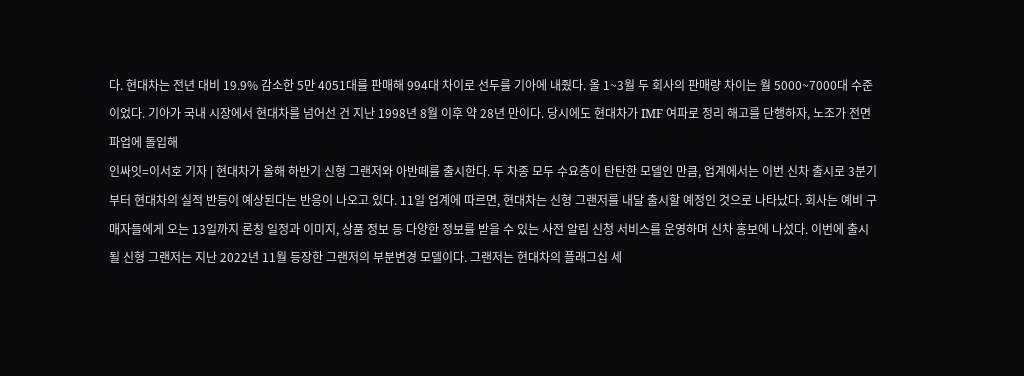다. 현대차는 전년 대비 19.9% 감소한 5만 4051대를 판매해 994대 차이로 선두를 기아에 내줬다. 올 1~3월 두 회사의 판매량 차이는 월 5000~7000대 수준이었다. 기아가 국내 시장에서 현대차를 넘어선 건 지난 1998년 8월 이후 약 28년 만이다. 당시에도 현대차가 IMF 여파로 정리 해고를 단행하자, 노조가 전면 파업에 돌입해
인싸잇=이서호 기자 | 현대차가 올해 하반기 신형 그랜저와 아반떼를 출시한다. 두 차종 모두 수요층이 탄탄한 모델인 만큼, 업계에서는 이번 신차 출시로 3분기부터 현대차의 실적 반등이 예상된다는 반응이 나오고 있다. 11일 업계에 따르면, 현대차는 신형 그랜저를 내달 출시할 예정인 것으로 나타났다. 회사는 예비 구매자들에게 오는 13일까지 론칭 일정과 이미지, 상품 정보 등 다양한 정보를 받을 수 있는 사전 알림 신청 서비스를 운영하며 신차 홍보에 나섰다. 이번에 출시될 신형 그랜저는 지난 2022년 11월 등장한 그랜저의 부분변경 모델이다. 그랜저는 현대차의 플래그십 세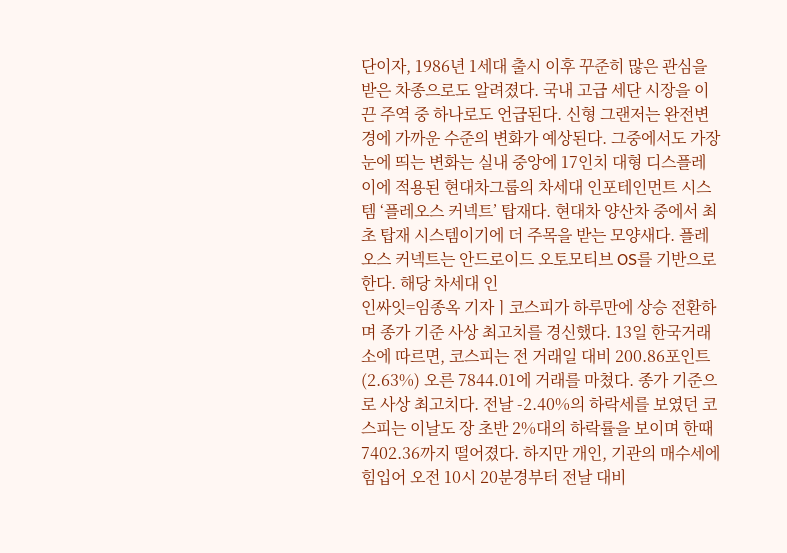단이자, 1986년 1세대 출시 이후 꾸준히 많은 관심을 받은 차종으로도 알려졌다. 국내 고급 세단 시장을 이끈 주역 중 하나로도 언급된다. 신형 그랜저는 완전변경에 가까운 수준의 변화가 예상된다. 그중에서도 가장 눈에 띄는 변화는 실내 중앙에 17인치 대형 디스플레이에 적용된 현대차그룹의 차세대 인포테인먼트 시스템 ‘플레오스 커넥트’ 탑재다. 현대차 양산차 중에서 최초 탑재 시스템이기에 더 주목을 받는 모양새다. 플레오스 커넥트는 안드로이드 오토모티브 OS를 기반으로 한다. 해당 차세대 인
인싸잇=임종옥 기자ㅣ코스피가 하루만에 상승 전환하며 종가 기준 사상 최고치를 경신했다. 13일 한국거래소에 따르면, 코스피는 전 거래일 대비 200.86포인트(2.63%) 오른 7844.01에 거래를 마쳤다. 종가 기준으로 사상 최고치다. 전날 -2.40%의 하락세를 보였던 코스피는 이날도 장 초반 2%대의 하락률을 보이며 한때 7402.36까지 떨어졌다. 하지만 개인, 기관의 매수세에 힘입어 오전 10시 20분경부터 전날 대비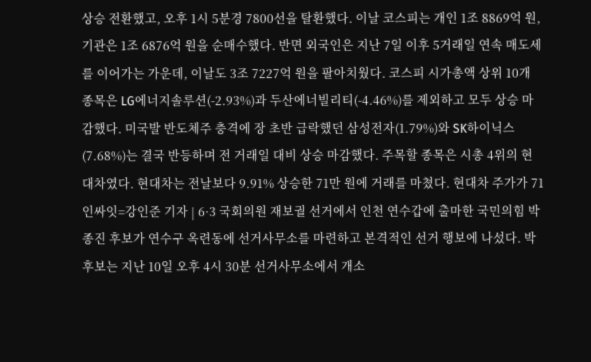상승 전환했고, 오후 1시 5분경 7800선을 탈환했다. 이날 코스피는 개인 1조 8869억 원, 기관은 1조 6876억 원을 순매수했다. 반면 외국인은 지난 7일 이후 5거래일 연속 매도세를 이어가는 가운데, 이날도 3조 7227억 원을 팔아치웠다. 코스피 시가총액 상위 10개 종목은 LG에너지솔루션(-2.93%)과 두산에너빌리티(-4.46%)를 제외하고 모두 상승 마감했다. 미국발 반도체주 충격에 장 초반 급락했던 삼성전자(1.79%)와 SK하이닉스(7.68%)는 결국 반등하며 전 거래일 대비 상승 마감했다. 주목할 종목은 시총 4위의 현대차였다. 현대차는 전날보다 9.91% 상승한 71만 원에 거래를 마쳤다. 현대차 주가가 71
인싸잇=강인준 기자 | 6·3 국회의원 재보궐 선거에서 인천 연수갑에 출마한 국민의힘 박종진 후보가 연수구 옥련동에 선거사무소를 마련하고 본격적인 선거 행보에 나섰다. 박 후보는 지난 10일 오후 4시 30분 선거사무소에서 개소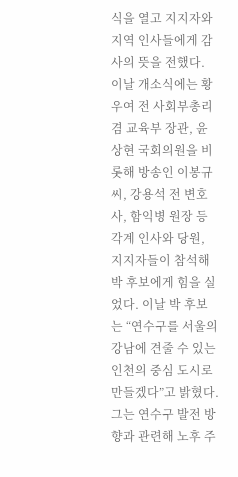식을 열고 지지자와 지역 인사들에게 감사의 뜻을 전했다. 이날 개소식에는 황우여 전 사회부총리 겸 교육부 장관, 윤상현 국회의원을 비롯해 방송인 이봉규 씨, 강용석 전 변호사, 함익병 원장 등 각계 인사와 당원, 지지자들이 참석해 박 후보에게 힘을 실었다. 이날 박 후보는 “연수구를 서울의 강남에 견줄 수 있는 인천의 중심 도시로 만들겠다”고 밝혔다. 그는 연수구 발전 방향과 관련해 노후 주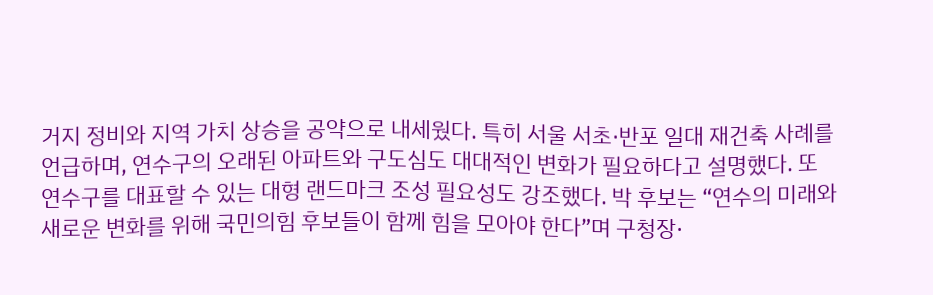거지 정비와 지역 가치 상승을 공약으로 내세웠다. 특히 서울 서초·반포 일대 재건축 사례를 언급하며, 연수구의 오래된 아파트와 구도심도 대대적인 변화가 필요하다고 설명했다. 또 연수구를 대표할 수 있는 대형 랜드마크 조성 필요성도 강조했다. 박 후보는 “연수의 미래와 새로운 변화를 위해 국민의힘 후보들이 함께 힘을 모아야 한다”며 구청장·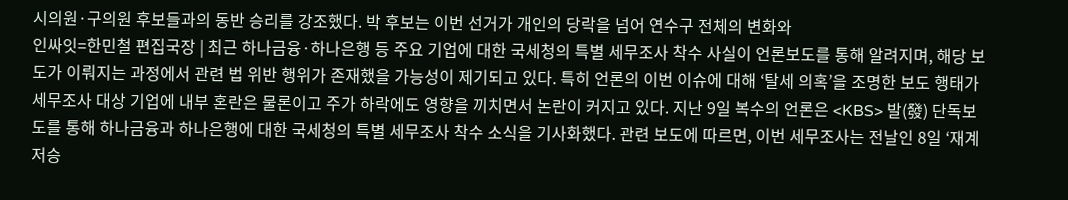시의원·구의원 후보들과의 동반 승리를 강조했다. 박 후보는 이번 선거가 개인의 당락을 넘어 연수구 전체의 변화와
인싸잇=한민철 편집국장 | 최근 하나금융·하나은행 등 주요 기업에 대한 국세청의 특별 세무조사 착수 사실이 언론보도를 통해 알려지며, 해당 보도가 이뤄지는 과정에서 관련 법 위반 행위가 존재했을 가능성이 제기되고 있다. 특히 언론의 이번 이슈에 대해 ‘탈세 의혹’을 조명한 보도 행태가 세무조사 대상 기업에 내부 혼란은 물론이고 주가 하락에도 영향을 끼치면서 논란이 커지고 있다. 지난 9일 복수의 언론은 <KBS> 발(發) 단독보도를 통해 하나금융과 하나은행에 대한 국세청의 특별 세무조사 착수 소식을 기사화했다. 관련 보도에 따르면, 이번 세무조사는 전날인 8일 ‘재계 저승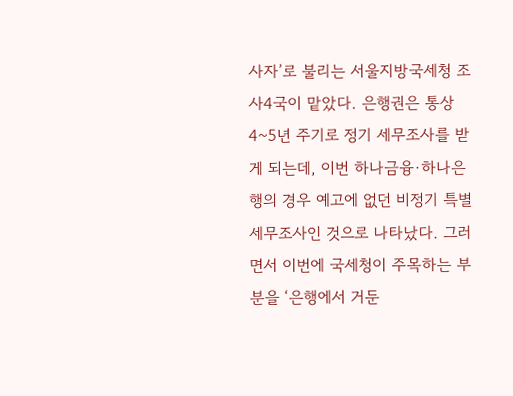사자’로 불리는 서울지방국세청 조사4국이 맡았다. 은행권은 통상 4~5년 주기로 정기 세무조사를 받게 되는데, 이번 하나금융·하나은행의 경우 예고에 없던 비정기 특별 세무조사인 것으로 나타났다. 그러면서 이번에 국세청이 주목하는 부분을 ‘은행에서 거둔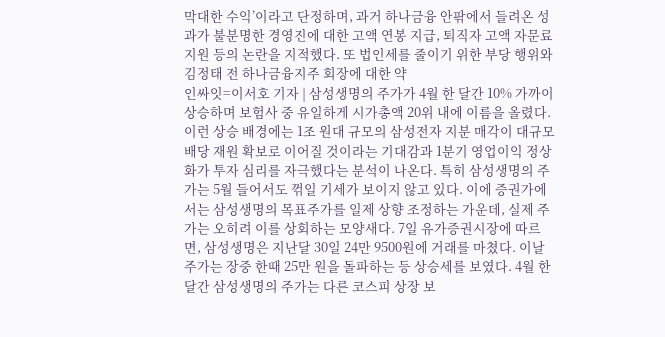막대한 수익’이라고 단정하며, 과거 하나금융 안팎에서 들려온 성과가 불분명한 경영진에 대한 고액 연봉 지급, 퇴직자 고액 자문료 지원 등의 논란을 지적했다. 또 법인세를 줄이기 위한 부당 행위와 김정태 전 하나금융지주 회장에 대한 약
인싸잇=이서호 기자 | 삼성생명의 주가가 4월 한 달간 10% 가까이 상승하며 보험사 중 유일하게 시가총액 20위 내에 이름을 올렸다. 이런 상승 배경에는 1조 원대 규모의 삼성전자 지분 매각이 대규모 배당 재원 확보로 이어질 것이라는 기대감과 1분기 영업이익 정상화가 투자 심리를 자극했다는 분석이 나온다. 특히 삼성생명의 주가는 5월 들어서도 꺾일 기세가 보이지 않고 있다. 이에 증권가에서는 삼성생명의 목표주가를 일제 상향 조정하는 가운데, 실제 주가는 오히려 이를 상회하는 모양새다. 7일 유가증권시장에 따르면, 삼성생명은 지난달 30일 24만 9500원에 거래를 마쳤다. 이날 주가는 장중 한때 25만 원을 돌파하는 등 상승세를 보였다. 4월 한 달간 삼성생명의 주가는 다른 코스피 상장 보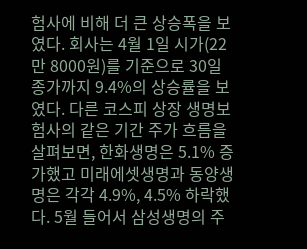험사에 비해 더 큰 상승폭을 보였다. 회사는 4월 1일 시가(22만 8000원)를 기준으로 30일 종가까지 9.4%의 상승률을 보였다. 다른 코스피 상장 생명보험사의 같은 기간 주가 흐름을 살펴보면, 한화생명은 5.1% 증가했고 미래에셋생명과 동양생명은 각각 4.9%, 4.5% 하락했다. 5월 들어서 삼성생명의 주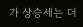가 상승세는 더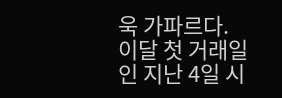욱 가파르다. 이달 첫 거래일인 지난 4일 시